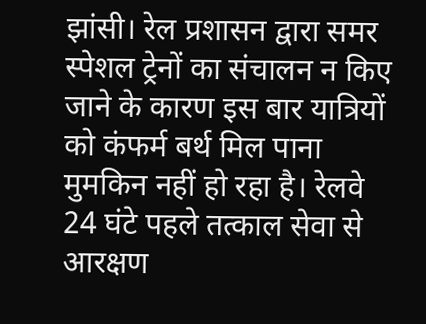झांसी। रेल प्रशासन द्वारा समर स्पेशल ट्रेनों का संचालन न किए जाने के कारण इस बार यात्रियों को कंफर्म बर्थ मिल पाना मुमकिन नहीं हो रहा है। रेलवे 24 घंटे पहले तत्काल सेवा से आरक्षण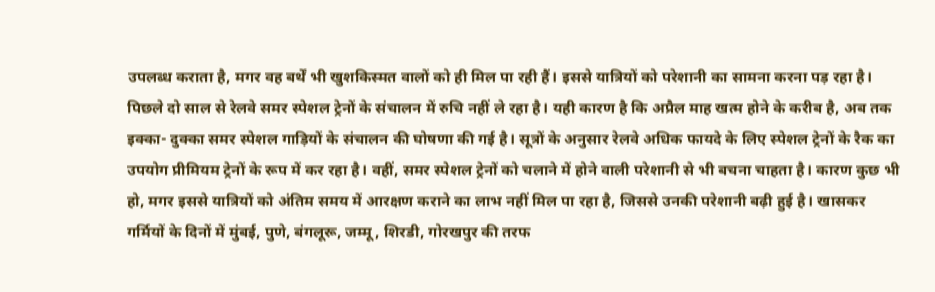उपलब्ध कराता है, मगर वह बर्थें भी खुशकिस्मत वालों को ही मिल पा रही हैं। इससे यात्रियों को परेशानी का सामना करना पड़ रहा है।
पिछले दो साल से रेलवे समर स्पेशल ट्रेनों के संचालन में रुचि नहीं ले रहा है। यही कारण है कि अप्रैल माह खत्म होने के करीब है, अब तक इक्का- दुक्का समर स्पेशल गाड़ियों के संचालन की घोषणा की गई है। सूत्रों के अनुसार रेलवे अधिक फायदे के लिए स्पेशल ट्रेनों के रैक का उपयोग प्रीमियम ट्रेनों के रूप में कर रहा है। वहीं, समर स्पेशल ट्रेनों को चलाने में होने वाली परेशानी से भी बचना चाहता है। कारण कुछ भी हो, मगर इससे यात्रियों को अंतिम समय में आरक्षण कराने का लाभ नहीं मिल पा रहा है, जिससे उनकी परेशानी बढ़ी हुई है। खासकर गर्मियों के दिनों में मुंबई, पुणे, बंगलूरू, जम्मू, शिरडी, गोरखपुर की तरफ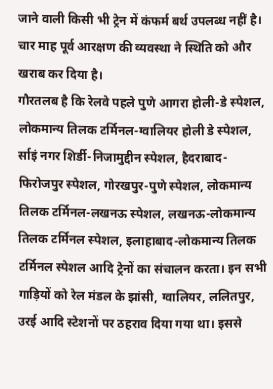जाने वाली किसी भी ट्रेन में कंफर्म बर्थ उपलब्ध नहीं है। चार माह पूर्व आरक्षण की व्यवस्था ने स्थिति को और खराब कर दिया है।
गौरतलब है कि रेलवे पहले पुणे आगरा होली-डे स्पेशल, लोकमान्य तिलक टर्मिनल-ग्वालियर होली डे स्पेशल, र्साइं नगर शिर्डी-निजामुद्दीन स्पेशल, हैदराबाद-फिरोजपुर स्पेशल, गोरखपुर-पुणे स्पेशल, लोकमान्य तिलक टर्मिनल-लखनऊ स्पेशल, लखनऊ-लोकमान्य तिलक टर्मिनल स्पेशल, इलाहाबाद-लोकमान्य तिलक टर्मिनल स्पेशल आदि ट्रेनों का संचालन करता। इन सभी गाड़ियों को रेल मंडल के झांसी, ग्वालियर, ललितपुर, उरई आदि स्टेशनों पर ठहराव दिया गया था। इससे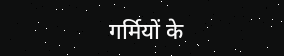गर्मियों के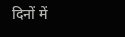दिनों में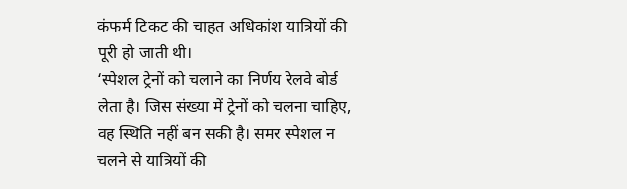कंफर्म टिकट की चाहत अधिकांश यात्रियों की पूरी हो जाती थी।
‘स्पेशल ट्रेनों को चलाने का निर्णय रेलवे बोर्ड लेता है। जिस संख्या में ट्रेनों को चलना चाहिए, वह स्थिति नहीं बन सकी है। समर स्पेशल न चलने से यात्रियों की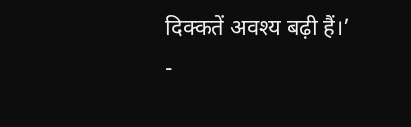दिक्कतें अवश्य बढ़ी हैं।’
-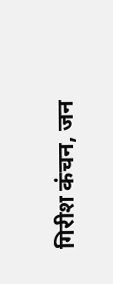गिरीश कंचन, जन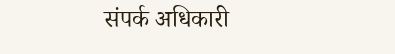संपर्क अधिकारी